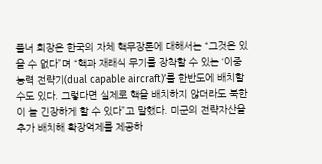퓰너 회장은 한국의 자체 핵무장론에 대해서는 “그것은 있을 수 없다”며 “핵과 재래식 무기를 장착할 수 있는 ‘이중능력 전략기(dual capable aircraft)’를 한반도에 배치할 수도 있다. 그렇다면 실제로 핵을 배치하지 않더라도 북한이 늘 긴장하게 할 수 있다”고 말했다. 미군의 전략자산을 추가 배치해 확장억제를 제공하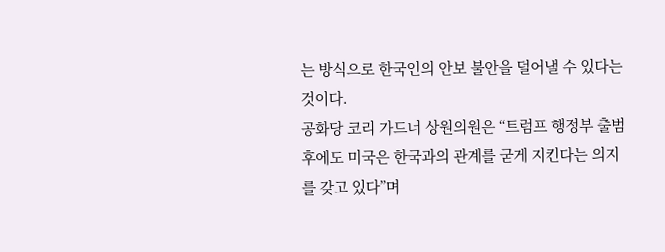는 방식으로 한국인의 안보 불안을 덜어낼 수 있다는 것이다.
공화당 코리 가드너 상원의원은 “트럼프 행정부 출범 후에도 미국은 한국과의 관계를 굳게 지킨다는 의지를 갖고 있다”며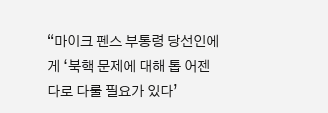“마이크 펜스 부통령 당선인에게 ‘북핵 문제에 대해 톱 어젠다로 다룰 필요가 있다’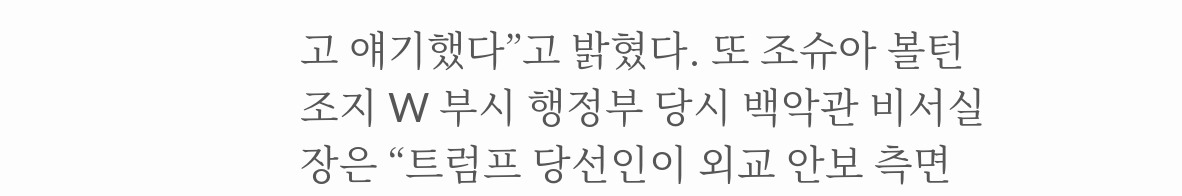고 얘기했다”고 밝혔다. 또 조슈아 볼턴 조지 W 부시 행정부 당시 백악관 비서실장은 “트럼프 당선인이 외교 안보 측면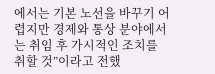에서는 기본 노선을 바꾸기 어렵지만 경제와 통상 분야에서는 취임 후 가시적인 조치를 취할 것”이라고 전했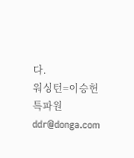다.
워싱턴=이승헌 특파원ddr@donga.com